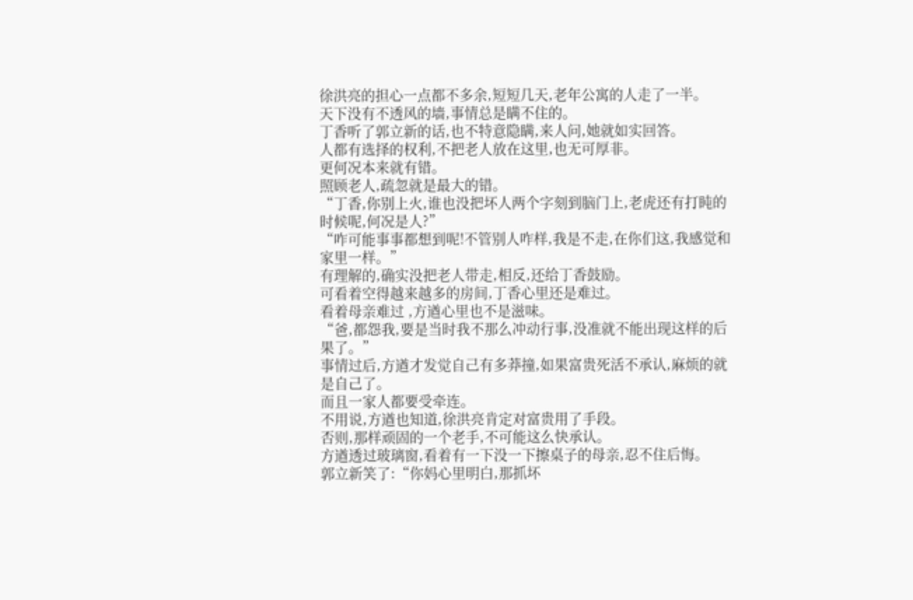徐洪亮的担心一点都不多余,短短几天,老年公寓的人走了一半。
天下没有不透风的墙,事情总是瞒不住的。
丁香听了郭立新的话,也不特意隐瞒,来人问,她就如实回答。
人都有选择的权利,不把老人放在这里,也无可厚非。
更何况本来就有错。
照顾老人,疏忽就是最大的错。
“丁香,你别上火,谁也没把坏人两个字刻到脑门上,老虎还有打盹的时候呢,何况是人?”
“咋可能事事都想到呢!不管别人咋样,我是不走,在你们这,我感觉和家里一样。”
有理解的,确实没把老人带走,相反,还给丁香鼓励。
可看着空得越来越多的房间,丁香心里还是难过。
看着母亲难过 ,方遒心里也不是滋味。
“爸,都怨我,要是当时我不那么冲动行事,没准就不能出现这样的后果了。”
事情过后,方遒才发觉自己有多莽撞,如果富贵死活不承认,麻烦的就是自己了。
而且一家人都要受牵连。
不用说,方遒也知道,徐洪亮肯定对富贵用了手段。
否则,那样顽固的一个老手,不可能这么快承认。
方遒透过玻璃窗,看着有一下没一下擦桌子的母亲,忍不住后悔。
郭立新笑了:“你妈心里明白,那抓坏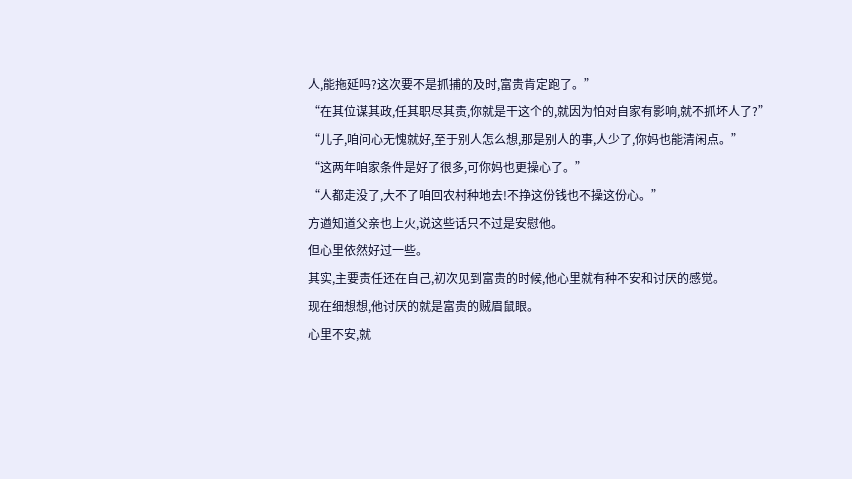人,能拖延吗?这次要不是抓捕的及时,富贵肯定跑了。”
“在其位谋其政,任其职尽其责,你就是干这个的,就因为怕对自家有影响,就不抓坏人了?”
“儿子,咱问心无愧就好,至于别人怎么想,那是别人的事,人少了,你妈也能清闲点。”
“这两年咱家条件是好了很多,可你妈也更操心了。”
“人都走没了,大不了咱回农村种地去!不挣这份钱也不操这份心。”
方遒知道父亲也上火,说这些话只不过是安慰他。
但心里依然好过一些。
其实,主要责任还在自己,初次见到富贵的时候,他心里就有种不安和讨厌的感觉。
现在细想想,他讨厌的就是富贵的贼眉鼠眼。
心里不安,就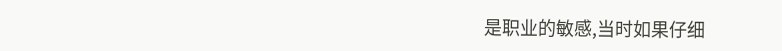是职业的敏感,当时如果仔细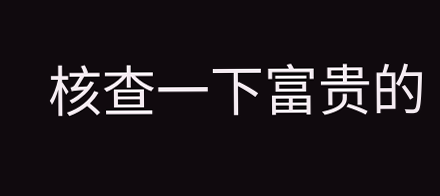核查一下富贵的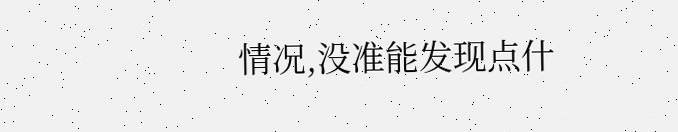情况,没准能发现点什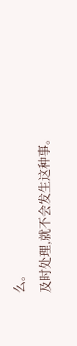么。
及时处理,就不会发生这种事。